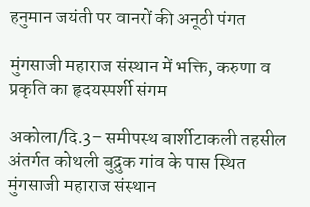हनुमान जयंती पर वानरों की अनूठी पंगत

मुंगसाजी महाराज संस्थान में भक्ति, करुणा व प्रकृति का हृदयस्पर्शी संगम

अकोला/दि.3– समीपस्थ बार्शीटाकली तहसील अंतर्गत कोथली बुद्रुक गांव के पास स्थित मुंगसाजी महाराज संस्थान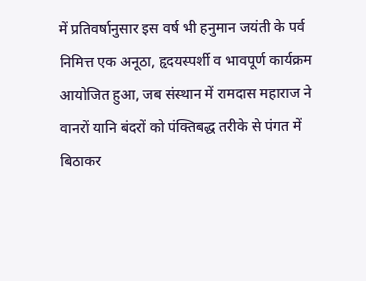में प्रतिवर्षानुसार इस वर्ष भी हनुमान जयंती के पर्व निमित्त एक अनूठा, हृदयस्पर्शी व भावपूर्ण कार्यक्रम आयोजित हुआ, जब संस्थान में रामदास महाराज ने वानरों यानि बंदरों को पंक्तिबद्ध तरीके से पंगत में बिठाकर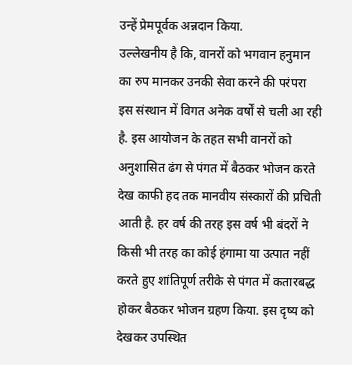उन्हें प्रेमपूर्वक अन्नदान किया.
उल्लेखनीय है कि, वानरों को भगवान हनुमान का रुप मानकर उनकी सेवा करने की परंपरा इस संस्थान में विगत अनेक वर्षों से चली आ रही है. इस आयोजन के तहत सभी वानरों को अनुशासित ढंग से पंगत में बैठकर भोजन करते देख काफी हद तक मानवीय संस्कारों की प्रचिती आती है. हर वर्ष की तरह इस वर्ष भी बंदरों ने किसी भी तरह का कोई हंगामा या उत्पात नहीं करते हुए शांतिपूर्ण तरीके से पंगत में कतारबद्ध होकर बैठकर भोजन ग्रहण किया. इस दृष्य को देखकर उपस्थित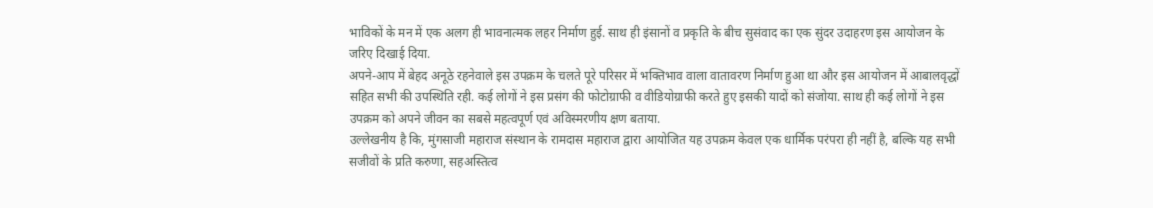भाविकों के मन में एक अलग ही भावनात्मक लहर निर्माण हुई. साथ ही इंसानों व प्रकृति के बीच सुसंवाद का एक सुंदर उदाहरण इस आयोजन के जरिए दिखाई दिया.
अपने-आप में बेहद अनूठे रहनेवाले इस उपक्रम के चलते पूरे परिसर में भक्तिभाव वाला वातावरण निर्माण हुआ था और इस आयोजन में आबालवृद्धों सहित सभी की उपस्थिति रही. कई लोगों ने इस प्रसंग की फोटोग्राफी व वीडियोग्राफी करते हुए इसकी यादों को संजोया. साथ ही कई लोगों ने इस उपक्रम को अपने जीवन का सबसे महत्वपूर्ण एवं अविस्मरणीय क्षण बताया.
उल्लेखनीय है कि, मुंगसाजी महाराज संस्थान के रामदास महाराज द्वारा आयोजित यह उपक्रम केवल एक धार्मिक परंपरा ही नहीं है, बल्कि यह सभी सजीवों के प्रति करुणा, सहअस्तित्व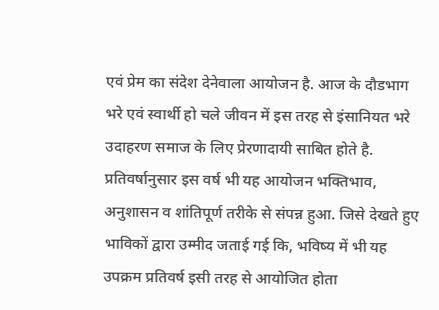एवं प्रेम का संदेश देनेवाला आयोजन है. आज के दौडभाग भरे एवं स्वार्थी हो चले जीवन में इस तरह से इंसानियत भरे उदाहरण समाज के लिए प्रेरणादायी साबित होते है. प्रतिवर्षानुसार इस वर्ष भी यह आयोजन भक्तिभाव, अनुशासन व शांतिपूर्ण तरीके से संपन्न हुआ. जिसे देखते हुए भाविकों द्वारा उम्मीद जताई गई कि, भविष्य में भी यह उपक्रम प्रतिवर्ष इसी तरह से आयोजित होता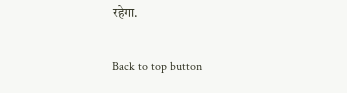रहेगा.

Back to top button